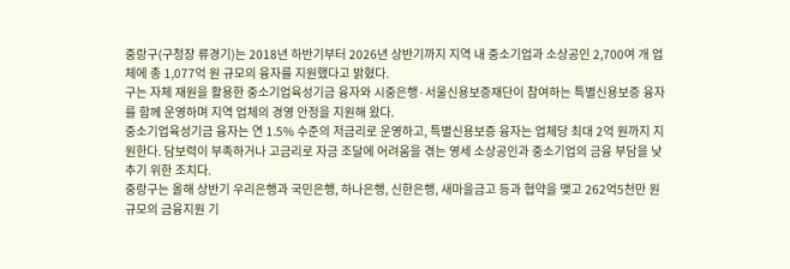중랑구(구청장 류경기)는 2018년 하반기부터 2026년 상반기까지 지역 내 중소기업과 소상공인 2,700여 개 업체에 총 1,077억 원 규모의 융자를 지원했다고 밝혔다.
구는 자체 재원을 활용한 중소기업육성기금 융자와 시중은행·서울신용보증재단이 참여하는 특별신용보증 융자를 함께 운영하며 지역 업체의 경영 안정을 지원해 왔다.
중소기업육성기금 융자는 연 1.5% 수준의 저금리로 운영하고, 특별신용보증 융자는 업체당 최대 2억 원까지 지원한다. 담보력이 부족하거나 고금리로 자금 조달에 어려움을 겪는 영세 소상공인과 중소기업의 금융 부담을 낮추기 위한 조치다.
중랑구는 올해 상반기 우리은행과 국민은행, 하나은행, 신한은행, 새마을금고 등과 협약을 맺고 262억5천만 원 규모의 금융지원 기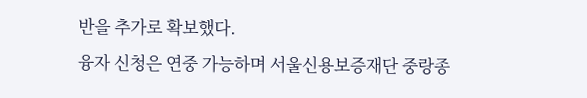반을 추가로 확보했다.
융자 신청은 연중 가능하며 서울신용보증재단 중랑종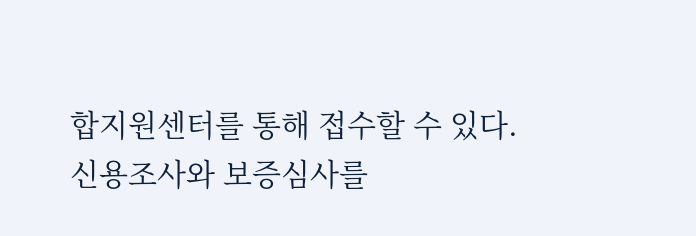합지원센터를 통해 접수할 수 있다. 신용조사와 보증심사를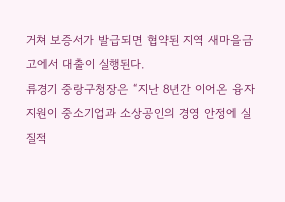거쳐 보증서가 발급되면 협약된 지역 새마을금고에서 대출이 실행된다.
류경기 중랑구청장은 “지난 8년간 이어온 융자 지원이 중소기업과 소상공인의 경영 안정에 실질적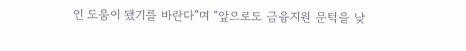인 도움이 됐기를 바란다”며 “앞으로도 금융지원 문턱을 낮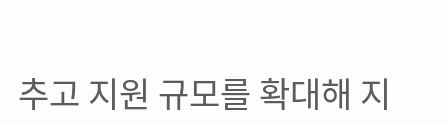추고 지원 규모를 확대해 지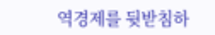역경제를 뒷받침하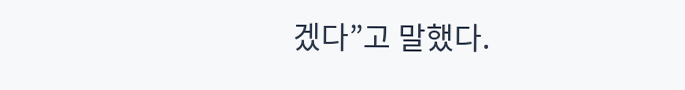겠다”고 말했다.